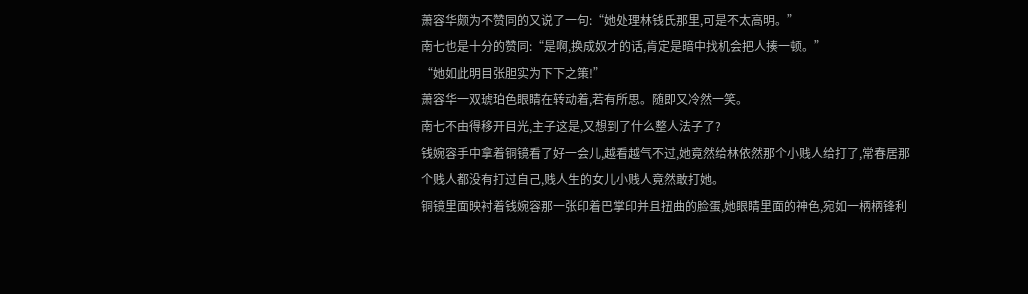萧容华颇为不赞同的又说了一句:“她处理林钱氏那里,可是不太高明。”
南七也是十分的赞同:“是啊,换成奴才的话,肯定是暗中找机会把人揍一顿。”
“她如此明目张胆实为下下之策!”
萧容华一双琥珀色眼睛在转动着,若有所思。随即又冷然一笑。
南七不由得移开目光,主子这是,又想到了什么整人法子了?
钱婉容手中拿着铜镜看了好一会儿,越看越气不过,她竟然给林依然那个小贱人给打了,常春居那个贱人都没有打过自己,贱人生的女儿小贱人竟然敢打她。
铜镜里面映衬着钱婉容那一张印着巴掌印并且扭曲的脸蛋,她眼睛里面的神色,宛如一柄柄锋利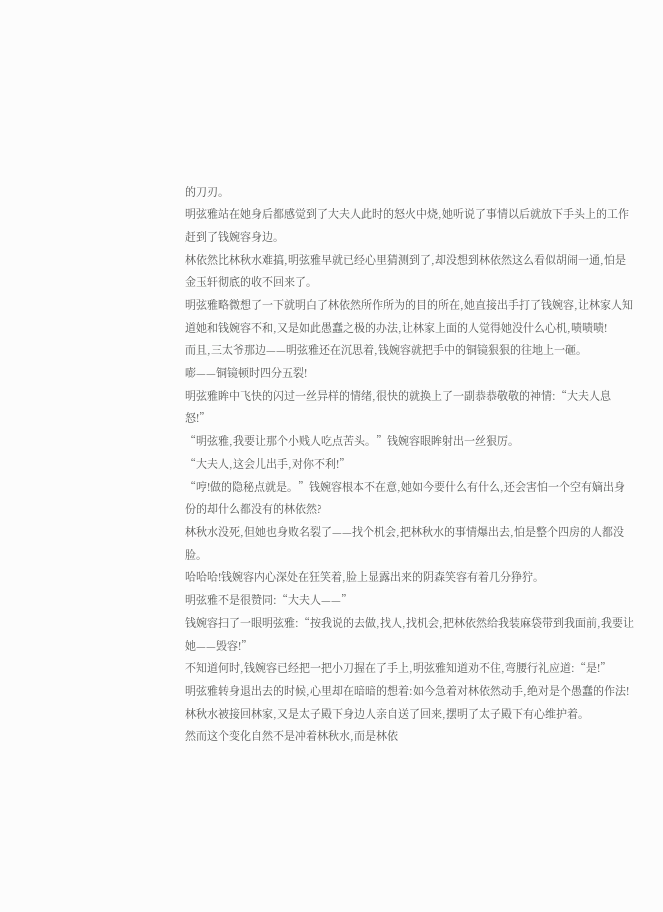的刀刃。
明弦雅站在她身后都感觉到了大夫人此时的怒火中烧,她听说了事情以后就放下手头上的工作赶到了钱婉容身边。
林依然比林秋水难搞,明弦雅早就已经心里猜测到了,却没想到林依然这么看似胡闹一通,怕是金玉轩彻底的收不回来了。
明弦雅略微想了一下就明白了林依然所作所为的目的所在,她直接出手打了钱婉容,让林家人知道她和钱婉容不和,又是如此愚蠢之极的办法,让林家上面的人觉得她没什么心机,啧啧啧!
而且,三太爷那边——明弦雅还在沉思着,钱婉容就把手中的铜镜狠狠的往地上一砸。
嘭——铜镜顿时四分五裂!
明弦雅眸中飞快的闪过一丝异样的情绪,很快的就换上了一副恭恭敬敬的神情:“大夫人息怒!”
“明弦雅,我要让那个小贱人吃点苦头。”钱婉容眼眸射出一丝狠厉。
“大夫人,这会儿出手,对你不利!”
“哼!做的隐秘点就是。”钱婉容根本不在意,她如今要什么有什么,还会害怕一个空有嫡出身份的却什么都没有的林依然?
林秋水没死,但她也身败名裂了——找个机会,把林秋水的事情爆出去,怕是整个四房的人都没脸。
哈哈哈!钱婉容内心深处在狂笑着,脸上显露出来的阴森笑容有着几分狰狞。
明弦雅不是很赞同:“大夫人——”
钱婉容扫了一眼明弦雅:“按我说的去做,找人,找机会,把林依然给我装麻袋带到我面前,我要让她——毁容!”
不知道何时,钱婉容已经把一把小刀握在了手上,明弦雅知道劝不住,弯腰行礼应道:“是!”
明弦雅转身退出去的时候,心里却在暗暗的想着:如今急着对林依然动手,绝对是个愚蠢的作法!
林秋水被接回林家,又是太子殿下身边人亲自送了回来,摆明了太子殿下有心维护着。
然而这个变化自然不是冲着林秋水,而是林依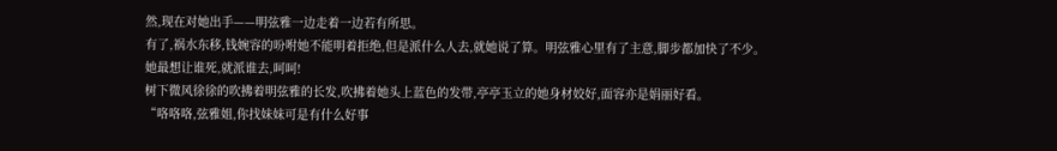然,现在对她出手——明弦雅一边走着一边若有所思。
有了,祸水东移,钱婉容的吩咐她不能明着拒绝,但是派什么人去,就她说了算。明弦雅心里有了主意,脚步都加快了不少。
她最想让谁死,就派谁去,呵呵!
树下微风徐徐的吹拂着明弦雅的长发,吹拂着她头上蓝色的发带,亭亭玉立的她身材姣好,面容亦是娟丽好看。
“咯咯咯,弦雅姐,你找妹妹可是有什么好事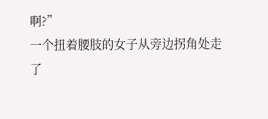啊?”
一个扭着腰肢的女子从旁边拐角处走了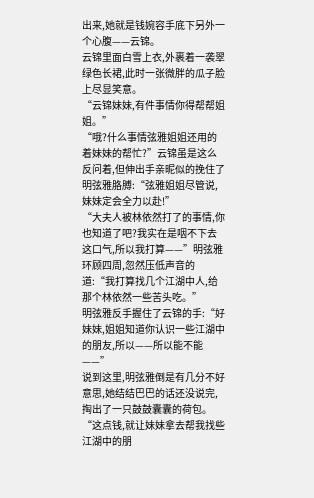出来,她就是钱婉容手底下另外一个心腹——云锦。
云锦里面白雪上衣,外裹着一袭翠绿色长裙,此时一张微胖的瓜子脸上尽显笑意。
“云锦妹妹,有件事情你得帮帮姐姐。”
“哦?什么事情弦雅姐姐还用的着妹妹的帮忙?”云锦虽是这么反问着,但伸出手亲昵似的挽住了明弦雅胳膊:“弦雅姐姐尽管说,妹妹定会全力以赴!”
“大夫人被林依然打了的事情,你也知道了吧?我实在是咽不下去这口气,所以我打算——”明弦雅环顾四周,忽然压低声音的道:“我打算找几个江湖中人,给那个林依然一些苦头吃。”
明弦雅反手握住了云锦的手:“好妹妹,姐姐知道你认识一些江湖中的朋友,所以——所以能不能——”
说到这里,明弦雅倒是有几分不好意思,她结结巴巴的话还没说完,掏出了一只鼓鼓囊囊的荷包。
“这点钱,就让妹妹拿去帮我找些江湖中的朋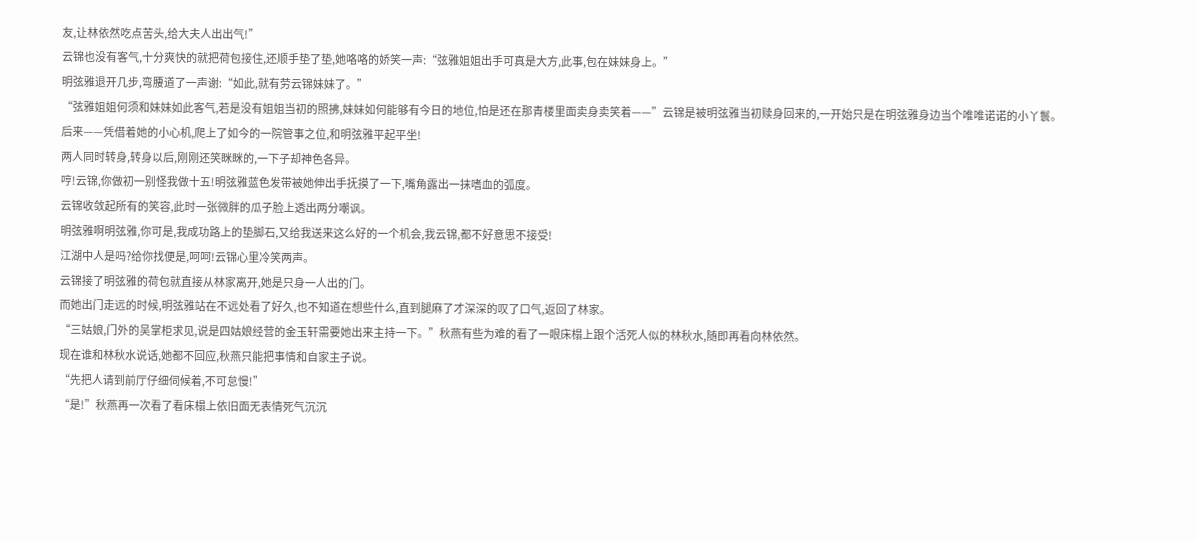友,让林依然吃点苦头,给大夫人出出气!”
云锦也没有客气,十分爽快的就把荷包接住,还顺手垫了垫,她咯咯的娇笑一声:“弦雅姐姐出手可真是大方,此事,包在妹妹身上。”
明弦雅退开几步,弯腰道了一声谢:“如此,就有劳云锦妹妹了。”
“弦雅姐姐何须和妹妹如此客气,若是没有姐姐当初的照拂,妹妹如何能够有今日的地位,怕是还在那青楼里面卖身卖笑着——”云锦是被明弦雅当初赎身回来的,一开始只是在明弦雅身边当个唯唯诺诺的小丫鬟。
后来——凭借着她的小心机,爬上了如今的一院管事之位,和明弦雅平起平坐!
两人同时转身,转身以后,刚刚还笑眯眯的,一下子却神色各异。
哼!云锦,你做初一别怪我做十五!明弦雅蓝色发带被她伸出手抚摸了一下,嘴角露出一抹嗜血的弧度。
云锦收敛起所有的笑容,此时一张微胖的瓜子脸上透出两分嘲讽。
明弦雅啊明弦雅,你可是,我成功路上的垫脚石,又给我送来这么好的一个机会,我云锦,都不好意思不接受!
江湖中人是吗?给你找便是,呵呵!云锦心里冷笑两声。
云锦接了明弦雅的荷包就直接从林家离开,她是只身一人出的门。
而她出门走远的时候,明弦雅站在不远处看了好久,也不知道在想些什么,直到腿麻了才深深的叹了口气,返回了林家。
“三姑娘,门外的吴掌柜求见,说是四姑娘经营的金玉轩需要她出来主持一下。”秋燕有些为难的看了一眼床榻上跟个活死人似的林秋水,随即再看向林依然。
现在谁和林秋水说话,她都不回应,秋燕只能把事情和自家主子说。
“先把人请到前厅仔细伺候着,不可怠慢!”
“是!”秋燕再一次看了看床榻上依旧面无表情死气沉沉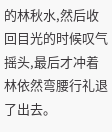的林秋水,然后收回目光的时候叹气摇头,最后才冲着林依然弯腰行礼退了出去。